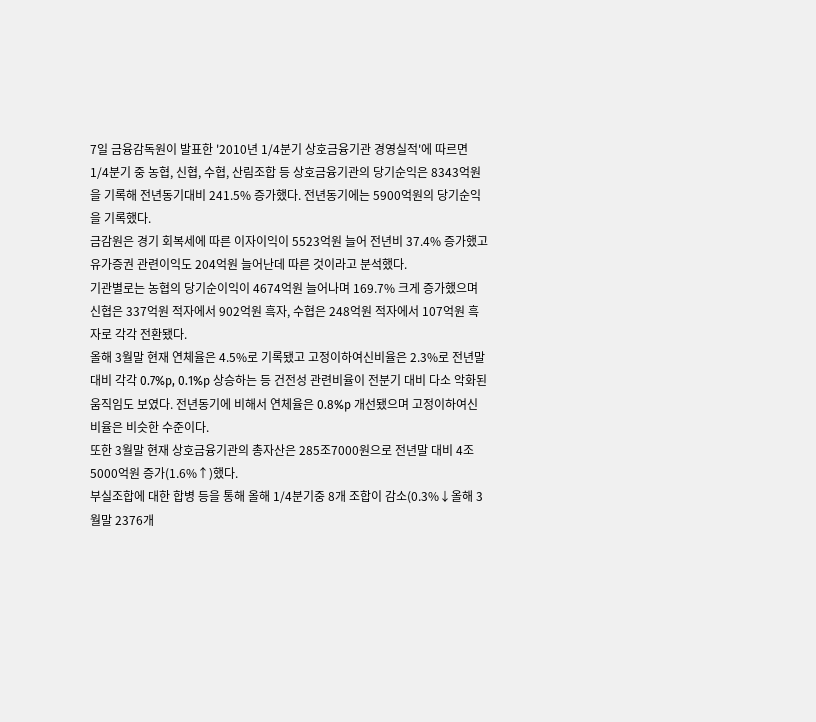7일 금융감독원이 발표한 '2010년 1/4분기 상호금융기관 경영실적'에 따르면 1/4분기 중 농협, 신협, 수협, 산림조합 등 상호금융기관의 당기순익은 8343억원을 기록해 전년동기대비 241.5% 증가했다. 전년동기에는 5900억원의 당기순익을 기록했다.
금감원은 경기 회복세에 따른 이자이익이 5523억원 늘어 전년비 37.4% 증가했고 유가증권 관련이익도 204억원 늘어난데 따른 것이라고 분석했다.
기관별로는 농협의 당기순이익이 4674억원 늘어나며 169.7% 크게 증가했으며 신협은 337억원 적자에서 902억원 흑자, 수협은 248억원 적자에서 107억원 흑자로 각각 전환됐다.
올해 3월말 현재 연체율은 4.5%로 기록됐고 고정이하여신비율은 2.3%로 전년말 대비 각각 0.7%p, 0.1%p 상승하는 등 건전성 관련비율이 전분기 대비 다소 악화된 움직임도 보였다. 전년동기에 비해서 연체율은 0.8%p 개선됐으며 고정이하여신비율은 비슷한 수준이다.
또한 3월말 현재 상호금융기관의 총자산은 285조7000원으로 전년말 대비 4조5000억원 증가(1.6%↑)했다.
부실조합에 대한 합병 등을 통해 올해 1/4분기중 8개 조합이 감소(0.3%↓올해 3월말 2376개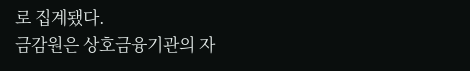로 집계됐다.
금감원은 상호금융기관의 자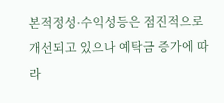본적정성·수익성등은 점진적으로 개선되고 있으나 예탁금 증가에 따라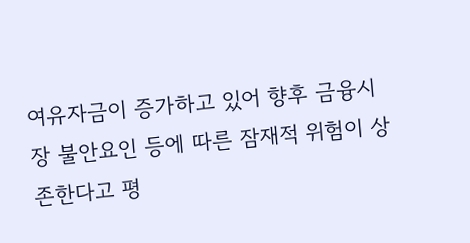여유자금이 증가하고 있어 향후 금융시장 불안요인 등에 따른 잠재적 위험이 상존한다고 평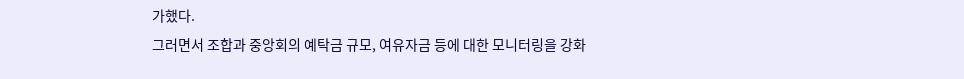가했다.
그러면서 조합과 중앙회의 예탁금 규모, 여유자금 등에 대한 모니터링을 강화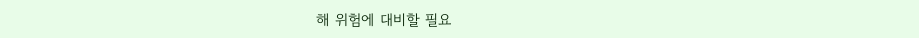해 위험에 대비할 필요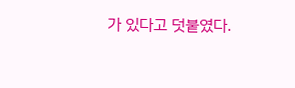가 있다고 덧붙였다.